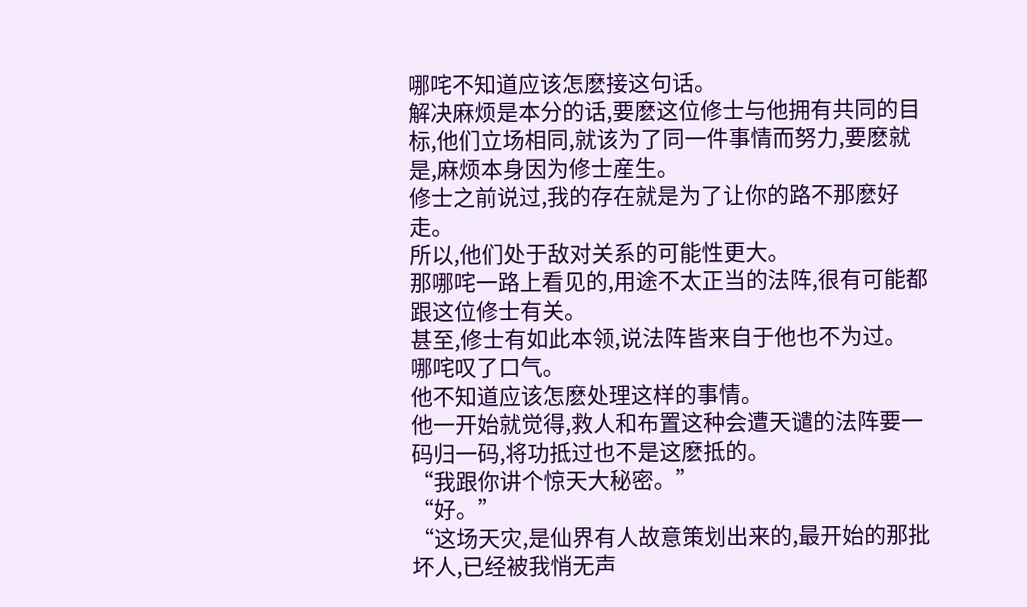哪咤不知道应该怎麽接这句话。
解决麻烦是本分的话,要麽这位修士与他拥有共同的目标,他们立场相同,就该为了同一件事情而努力,要麽就是,麻烦本身因为修士産生。
修士之前说过,我的存在就是为了让你的路不那麽好走。
所以,他们处于敌对关系的可能性更大。
那哪咤一路上看见的,用途不太正当的法阵,很有可能都跟这位修士有关。
甚至,修士有如此本领,说法阵皆来自于他也不为过。
哪咤叹了口气。
他不知道应该怎麽处理这样的事情。
他一开始就觉得,救人和布置这种会遭天谴的法阵要一码归一码,将功抵过也不是这麽抵的。
“我跟你讲个惊天大秘密。”
“好。”
“这场天灾,是仙界有人故意策划出来的,最开始的那批坏人,已经被我悄无声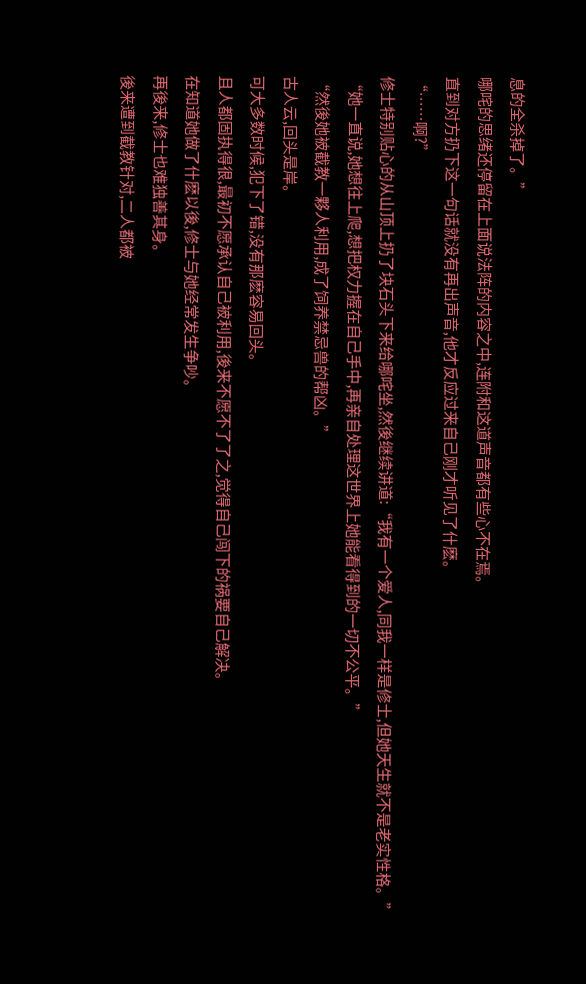息的全杀掉了。”
哪咤的思绪还停留在上面说法阵的内容之中,连附和这道声音都有些心不在焉。
直到对方扔下这一句话就没有再出声音,他才反应过来自己刚才听见了什麽。
“……啊?”
修士特别贴心的从山顶上扔了块石头下来给哪咤坐,然後继续讲道:“我有一个爱人,同我一样是修士,但她天生就不是老实性格。”
“她一直说,她想往上爬,想把权力握在自己手中,再亲自处理这世界上她能看得到的一切不公平。”
“然後她被截教一夥人利用,成了饲养禁忌兽的帮凶。”
古人云,回头是岸。
可大多数时候,犯下了错,没有那麽容易回头。
且人都固执得很,最初不愿承认自己被利用,後来不愿不了了之,觉得自己闯下的祸要自己解决。
在知道她做了什麽以後,修士与她经常发生争吵。
再後来,修士也难独善其身。
後来遭到截教针对,二人都被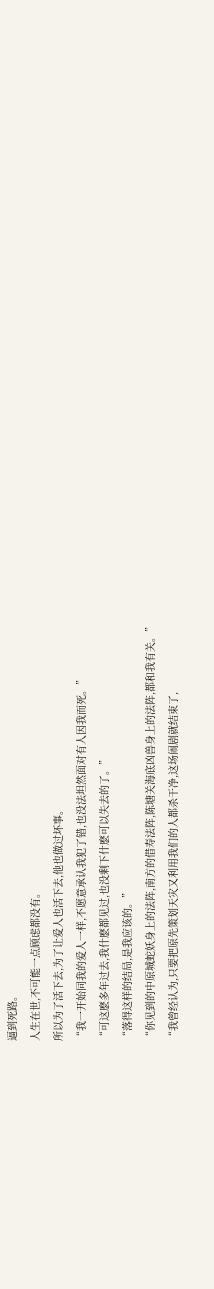逼到死路。
人生在世,不可能一点顾虑都没有。
所以为了活下去,为了让爱人也活下去,他也做过坏事。
“我一开始同我的爱人一样,不愿意承认我犯了错,也没法坦然面对有人因我而死。”
“可这麽多年过去,我什麽都见过,也没剩下什麽可以失去的了。”
“落得这样的结局,是我应该的。”
“你见到的中原城蛇妖身上的法阵,南方的借寿法阵,陈塘关海底凶兽身上的法阵,都和我有关。”
“我曾经认为,只要把原先策划天灾又利用我们的人都杀干净,这场闹剧就结束了,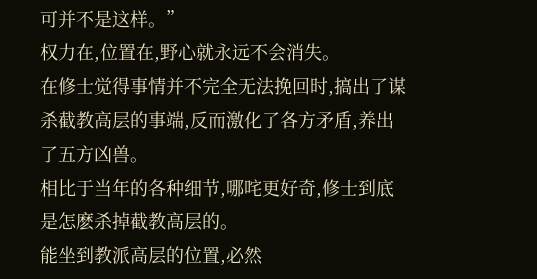可并不是这样。”
权力在,位置在,野心就永远不会消失。
在修士觉得事情并不完全无法挽回时,搞出了谋杀截教高层的事端,反而激化了各方矛盾,养出了五方凶兽。
相比于当年的各种细节,哪咤更好奇,修士到底是怎麽杀掉截教高层的。
能坐到教派高层的位置,必然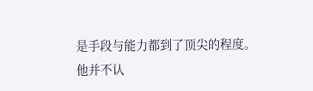是手段与能力都到了顶尖的程度。
他并不认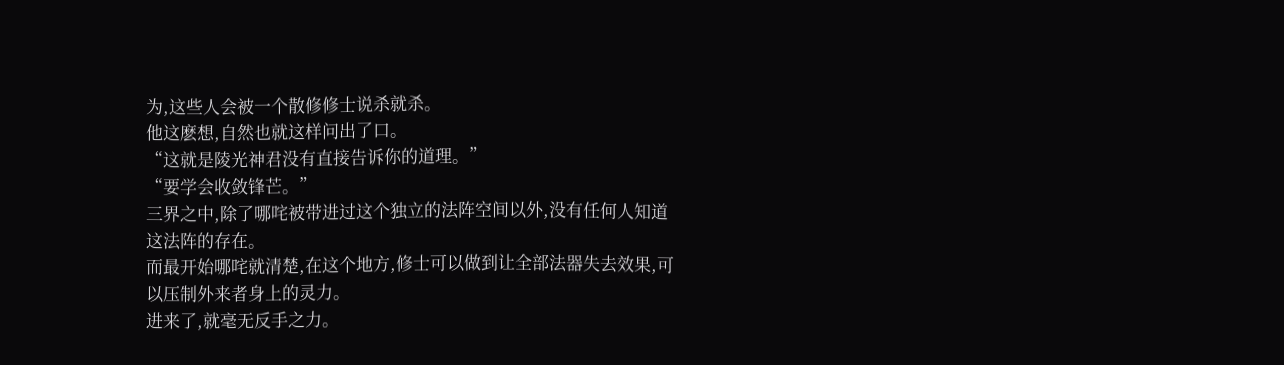为,这些人会被一个散修修士说杀就杀。
他这麽想,自然也就这样问出了口。
“这就是陵光神君没有直接告诉你的道理。”
“要学会收敛锋芒。”
三界之中,除了哪咤被带进过这个独立的法阵空间以外,没有任何人知道这法阵的存在。
而最开始哪咤就清楚,在这个地方,修士可以做到让全部法器失去效果,可以压制外来者身上的灵力。
进来了,就毫无反手之力。